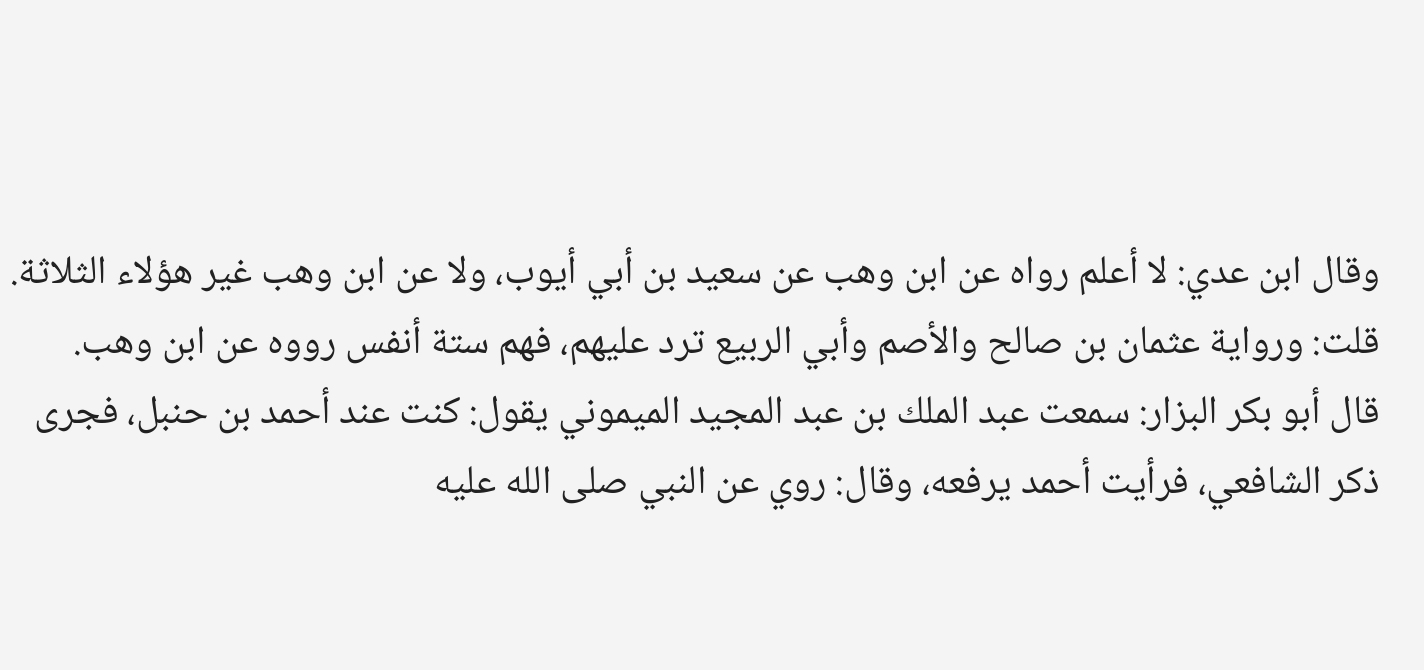وقال ابن عدي: لا أعلم رواه عن ابن وهب عن سعيد بن أبي أيوب، ولا عن ابن وهب غير هؤلاء الثلاثة.
قلت: ورواية عثمان بن صالح والأصم وأبي الربيع ترد عليهم، فهم ستة أنفس رووه عن ابن وهب.
قال أبو بكر البزار: سمعت عبد الملك بن عبد المجيد الميموني يقول: كنت عند أحمد بن حنبل، فجرى ذكر الشافعي، فرأيت أحمد يرفعه، وقال: روي عن النبي صلى الله عليه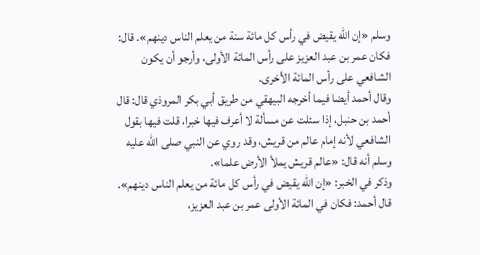وسلم «إن الله يقيض في رأس كل مائة سنة من يعلم الناس دينهم». قال: فكان عمر بن عبد العزيز على رأس المائة الأولى، وأرجو أن يكون الشافعي على رأس المائة الأخرى.
وقال أحمد أيضا فيما أخرجه البيهقي من طريق أبي بكر المروذي قال: قال أحمد بن حنبل، إذا سئلت عن مسألة لا أعرف فيها خبرا، قلت فيها بقول الشافعي لأنه إمام عالم من قريش، وقد روي عن النبي صلى الله عليه وسلم أنه قال: «عالم قريش يملأ الأرض علما».
وذكر في الخبر: «إن الله يقيض في رأس كل مائة من يعلم الناس دينهم».
قال أحمد: فكان في المائة الأولى عمر بن عبد العزيز،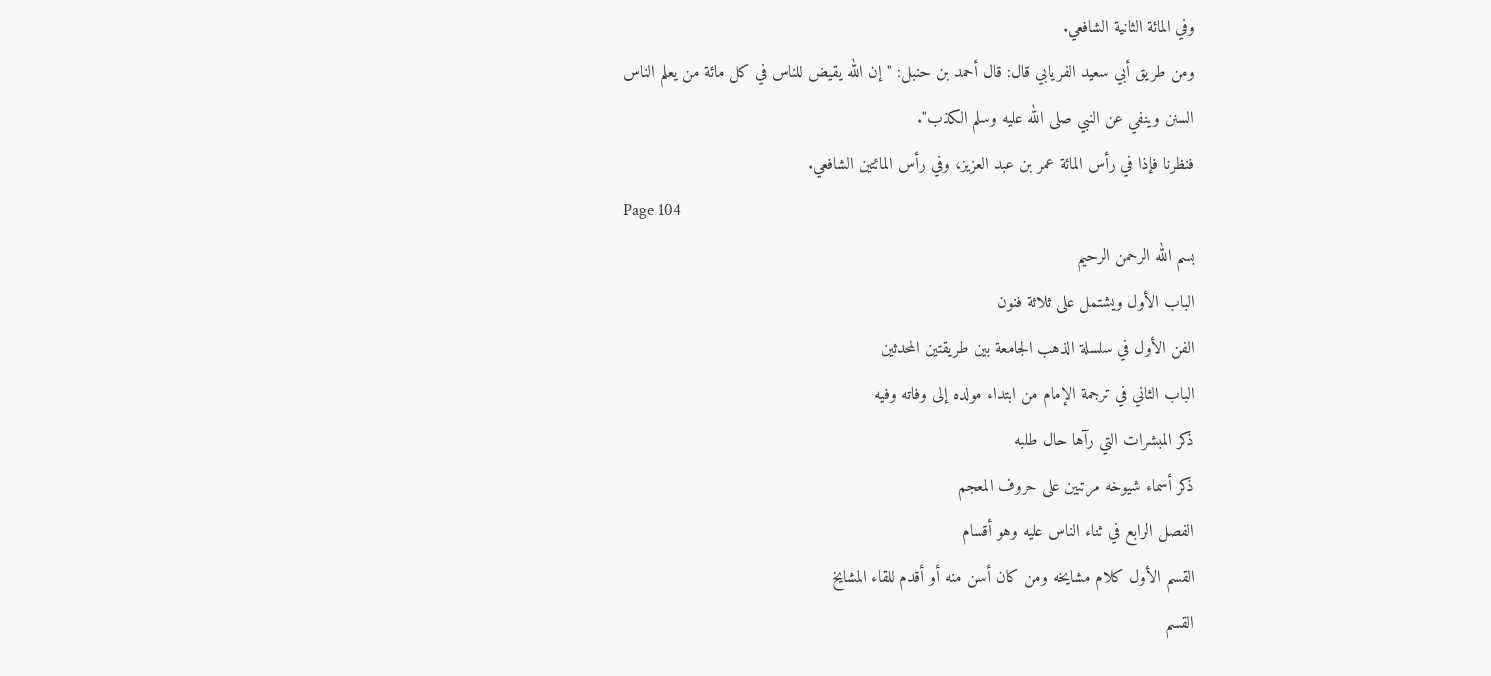وفي المائة الثانية الشافعي.
ومن طريق أبي سعيد الفريابي قال: قال أحمد بن حنبل: "إن الله يقيض للناس في كل مائة من يعلم الناس السنن وينفي عن النبي صلى الله عليه وسلم الكذب".
فنظرنا فإذا في رأس المائة عمر بن عبد العزيز، وفي رأس المائتين الشافعي.
Page 104
بسم الله الرحمن الرحيم
الباب الأول ويشتمل على ثلاثة فنون
الفن الأول في سلسلة الذهب الجامعة بين طريقتين المحدثين
الباب الثاني في ترجمة الإمام من ابتداء مولده إلى وفاته وفيه
ذكر المبشرات التي رآها حال طلبه
ذكر أسماء شيوخه مرتبين على حروف المعجم
الفصل الرابع في ثناء الناس عليه وهو أقسام
القسم الأول كلام مشايخه ومن كان أسن منه أو أقدم للقاء المشايخ
القسم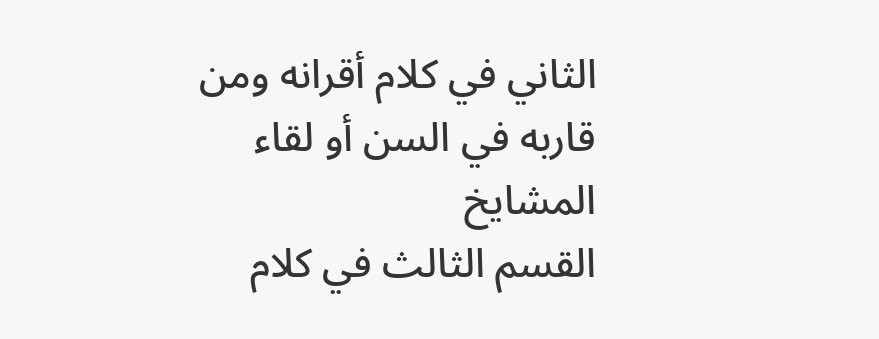الثاني في كلام أقرانه ومن قاربه في السن أو لقاء المشايخ
القسم الثالث في كلام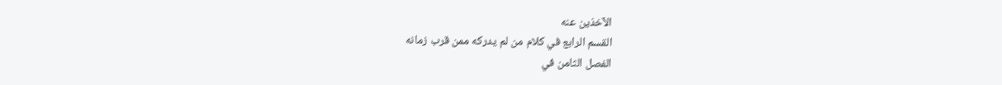الآخذين عنه
القسم الرابع في كلام من لم يدركه ممن قرب زمانه
الفصل الثامن في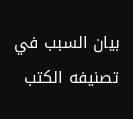بيان السبب في تصنيفه الكتب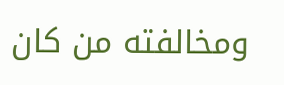ومخالفته من كان